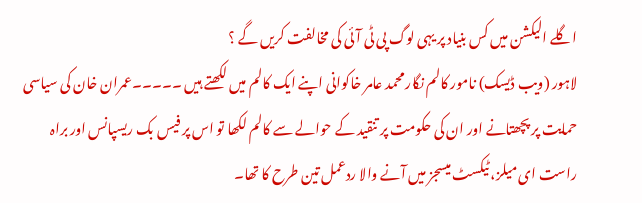اگلے الیکشن میں کس بنیاد پر یہی لوگ پی ٹی آئی کی مخالفت کریں گے ؟
لاہور (ویب ڈیسک) نامور کالم نگار محمد عامر خاکوانی اپنے ایک کالم میں لکھتے ہیں ۔۔۔۔۔عمران خان کی سیاسی حمایت پر پچھتانے اور ان کی حکومت پر تنقید کے حوالے سے کالم لکھا تو اس پر فیس بک ریسپانس اور براہ راست ای میلز، ٹیکسٹ میسجز میں آنے والا ردعمل تین طرح کا تھا۔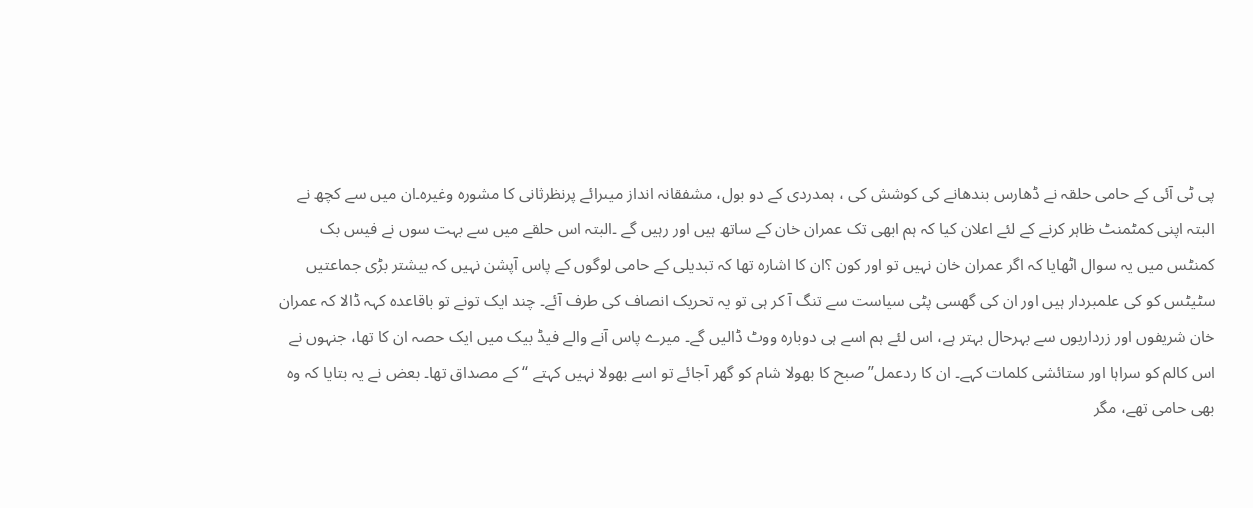پی ٹی آئی کے حامی حلقہ نے ڈھارس بندھانے کی کوشش کی ، ہمدردی کے دو بول، مشفقانہ انداز میںرائے پرنظرثانی کا مشورہ وغیرہ۔ان میں سے کچھ نے البتہ اپنی کمٹمنٹ ظاہر کرنے کے لئے اعلان کیا کہ ہم ابھی تک عمران خان کے ساتھ ہیں اور رہیں گے ۔البتہ اس حلقے میں سے بہت سوں نے فیس بک کمنٹس میں یہ سوال اٹھایا کہ اگر عمران خان نہیں تو اور کون ؟ان کا اشارہ تھا کہ تبدیلی کے حامی لوگوں کے پاس آپشن نہیں کہ بیشتر بڑی جماعتیں سٹیٹس کو کی علمبردار ہیں اور ان کی گھسی پٹی سیاست سے تنگ آ کر ہی تو یہ تحریک انصاف کی طرف آئے۔ چند ایک تونے تو باقاعدہ کہہ ڈالا کہ عمران خان شریفوں اور زرداریوں سے بہرحال بہتر ہے، اس لئے ہم اسے ہی دوبارہ ووٹ ڈالیں گے۔ میرے پاس آنے والے فیڈ بیک میں ایک حصہ ان کا تھا، جنہوں نے اس کالم کو سراہا اور ستائشی کلمات کہے۔ ان کا ردعمل’’ صبح کا بھولا شام کو گھر آجائے تو اسے بھولا نہیں کہتے ‘‘ کے مصداق تھا۔ بعض نے یہ بتایا کہ وہ بھی حامی تھے، مگر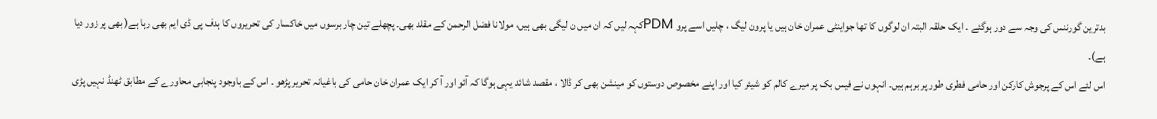بدترین گورننس کی وجہ سے دور ہوگئے ۔ ایک حلقہ البتہ ان لوگوں کا تھا جواینٹی عمران خان ہیں یا پرون لیگ ، چلیں اسے پرو PDMکہہ لیں کہ ان میں ن لیگی بھی ہیں، مولانا فضل الرحمن کے مقلد بھی۔ پچھلے تین چار برسوں میں خاکسار کی تحریروں کا ہدف پی ڈی ایم بھی رہا ہے( بھی پر زور دیا ہے)۔
اس لئے اس کے پرجوش کارکن اور حامی فطری طور پر برہم ہیں۔ انہوں نے فیس بک پر میرے کالم کو شیئر کیا اور اپنے مخصوص دوستوں کو مینشن بھی کر ڈالا ، مقصد شائد یہی ہوگا کہ آئو اور آ کر ایک عمران خان حامی کی باغیانہ تحریر پڑھو ۔ اس کے باوجود پنجابی محاورے کے مطابق ٹھنڈ نہیں پڑی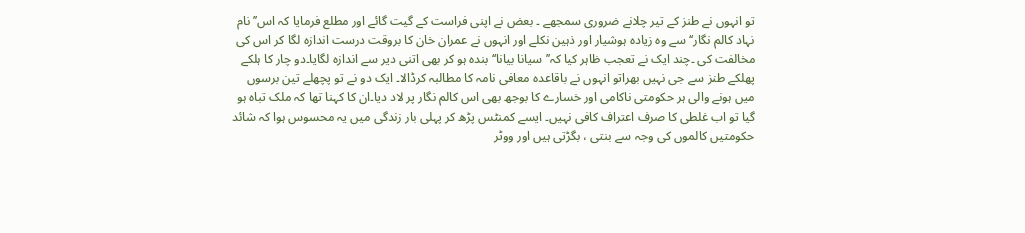تو انہوں نے طنز کے تیر چلانے ضروری سمجھے ۔ بعض نے اپنی فراست کے گیت گائے اور مطلع فرمایا کہ اس’’ نام نہاد کالم نگار‘‘ سے وہ زیادہ ہوشیار اور ذہین نکلے اور انہوں نے عمران خان کا بروقت درست اندازہ لگا کر اس کی مخالفت کی ۔چند ایک نے تعجب ظاہر کیا کہ’’ سیانا بیانا‘‘ بندہ ہو کر بھی اتنی دیر سے اندازہ لگایا۔دو چار کا ہلکے پھلکے طنز سے جی نہیں بھراتو انہوں نے باقاعدہ معافی نامہ کا مطالبہ کرڈالا۔ ایک دو نے تو پچھلے تین برسوں میں ہونے والی ہر حکومتی ناکامی اور خسارے کا بوجھ بھی اس کالم نگار پر لاد دیا۔ان کا کہنا تھا کہ ملک تباہ ہو گیا تو اب غلطی کا صرف اعتراف کافی نہیں۔ ایسے کمنٹس پڑھ کر پہلی بار زندگی میں یہ محسوس ہوا کہ شائد حکومتیں کالموں کی وجہ سے بنتی ، بگڑتی ہیں اور ووٹر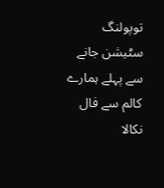توپولنگ سٹیشن جانے سے پہلے ہمارے کالم سے فال نکالا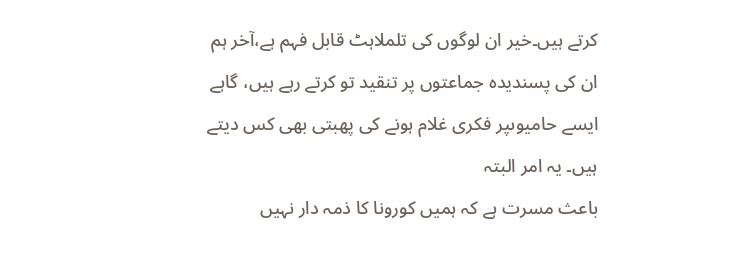کرتے ہیں۔خیر ان لوگوں کی تلملاہٹ قابل فہم ہے،آخر ہم ان کی پسندیدہ جماعتوں پر تنقید تو کرتے رہے ہیں، گاہے ایسے حامیوںپر فکری غلام ہونے کی پھبتی بھی کس دیتے ہیں۔ یہ امر البتہ
باعث مسرت ہے کہ ہمیں کورونا کا ذمہ دار نہیں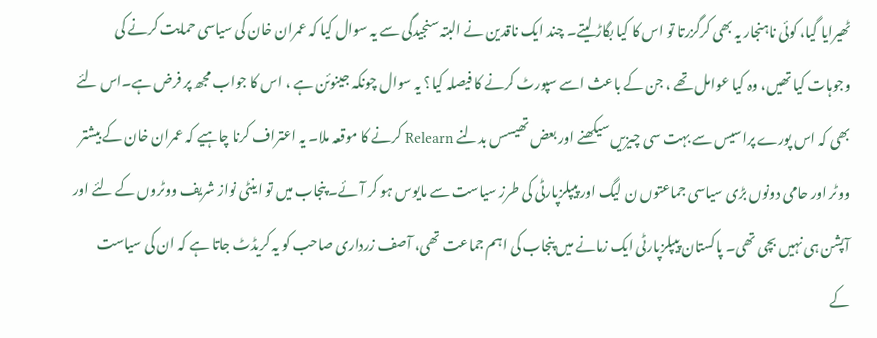ٹھیرایا گیا، کوئی ناہنجار یہ بھی کرگزرتا تو اس کا کیا بگاڑ لیتے۔ چند ایک ناقدین نے البتہ سنجیدگی سے یہ سوال کیا کہ عمران خان کی سیاسی حمایت کرنے کی وجوہات کیا تھیں، وہ کیا عوامل تھے ، جن کے باعث اسے سپورٹ کرنے کا فیصلہ کیا؟ یہ سوال چونکہ جینوئن ہے ، اس کا جواب مجھ پر فرض ہے۔اس لئے بھی کہ اس پورے پراسیس سے بہت سی چیزیں سیکھنے اور بعض تھیسس بدلنے Relearn کرنے کا موقعہ ملا۔ یہ اعتراف کرنا چاہیے کہ عمران خان کے بیشتر ووٹر اور حامی دونوں بڑی سیاسی جماعتوں ن لیگ اور پیپلزپارٹی کی طرز سیاست سے مایوس ہو کر آئے۔ پنجاب میں تو اینٹی نواز شریف ووٹروں کے لئے اور آپشن ہی نہیں بچی تھی۔ پاکستان پیپلزپارٹی ایک زمانے میں پنجاب کی اہم جماعت تھی، آصف زرداری صاحب کو یہ کریڈٹ جاتا ہے کہ ان کی سیاست کے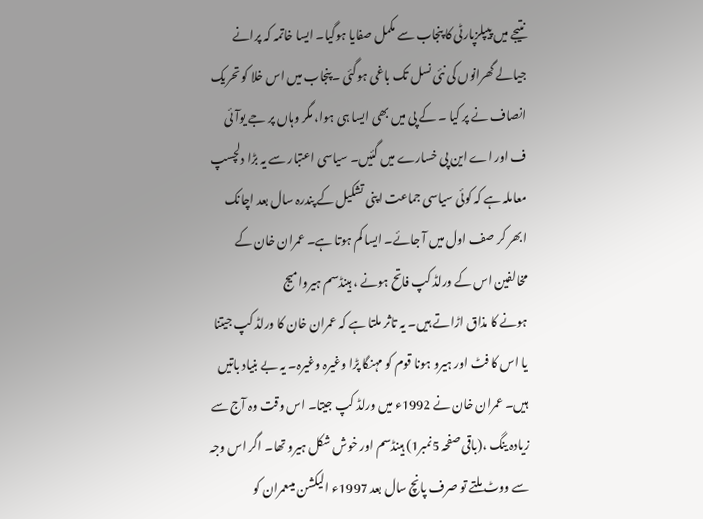نتیجے میں پیپلزپارٹی کا پنجاب سے مکمل صفایا ہوگیا۔ ایسا خاتمہ کہ پرانے جیالے گھرانوں کی نئی نسل تک باغی ہوگئی ۔پنجاب میں اس خلا کو تحریک انصاف نے پر کیا ۔ کے پی میں بھی ایسا ہی ہوا، مگر وہاں پر جے یوآئی ف اور اے این پی خسارے میں گئیں۔ سیاسی اعتبار سے یہ بڑا دلچسپ معاملہ ہے کہ کوئی سیاسی جماعت اپنی تشکیل کے پندرہ سال بعد اچانک ابھر کر صف اول میں آ جائے۔ ایسا کم ہوتا ہے۔ عمران خان کے مخالفین اس کے ورلڈ کپ فاتح ہونے ، ہینڈسم ہیروامیج
ہونے کا مذاق اڑاتے ہیں۔ یہ تاثر ملتا ہے کہ عمران خان کا ورلڈ کپ جیتنا یا اس کا فٹ اور ہیرو ہونا قوم کو مہنگا پڑا وغیرہ وغیرہ۔ یہ بے بنیاد باتیں ہیں۔ عمران خان نے 1992ء میں ورلڈ کپ جیتا۔ اس وقت وہ آج سے زیادہ ینگ ،(باقی صفحہ 5نمبر1) ہینڈسم اور خوش شکل ہیرو تھا۔ اگر اس وجہ سے ووٹ ملتے تو صرف پانچ سال بعد 1997ء الیکشن میںعمران کو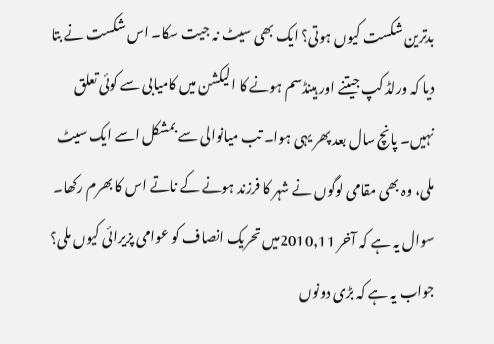بدترین شکست کیوں ہوتی؟ ایک بھی سیٹ نہ جیت سکا۔ اس شکست نے بتا دیا کہ ورلڈ کپ جیتنے اور ہینڈسم ہونے کا الیکشن میں کامیابی سے کوئی تعلق نہیں۔ پانچ سال بعد پھر یہی ہوا۔ تب میانوالی سے بمشکل اسے ایک سیٹ ملی، وہ بھی مقامی لوگوں نے شہر کا فرزند ہونے کے ناتے اس کا بھرم رکھا۔ سوال یہ ہے کہ آخر 2010,11میں تحریک انصاف کو عوامی پزیرائی کیوں ملی؟ جواب یہ ہے کہ بڑی دونوں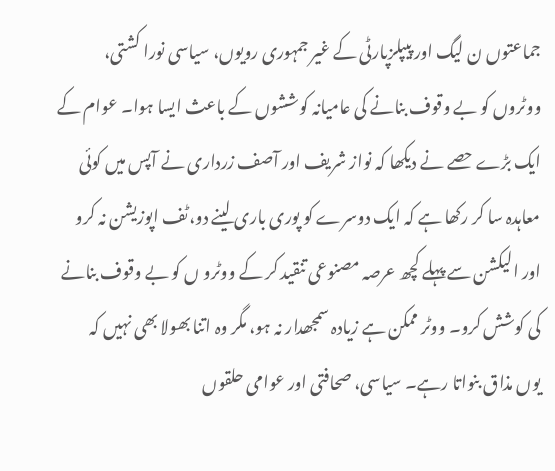جماعتوں ن لیگ اور پیپلزپارٹی کے غیر جمہوری رویوں، سیاسی نورا کشتی، ووٹروں کو بے وقوف بنانے کی عامیانہ کوششوں کے باعث ایسا ہوا۔ عوام کے ایک بڑے حصے نے دیکھا کہ نواز شریف اور آصف زرداری نے آپس میں کوئی معاہدہ سا کر رکھا ہے کہ ایک دوسرے کو پوری باری لینے دو،ٹف اپوزیشن نہ کرو اور الیکشن سے پہلے کچھ عرصہ مصنوعی تنقید کر کے ووٹرو ں کو بے وقوف بنانے کی کوشش کرو۔ ووٹر ممکن ہے زیادہ سمجھدار نہ ہو، مگر وہ اتنا بھولا بھی نہیں کہ یوں مذاق بنواتا رہے۔ سیاسی، صحافتی اور عوامی حلقوں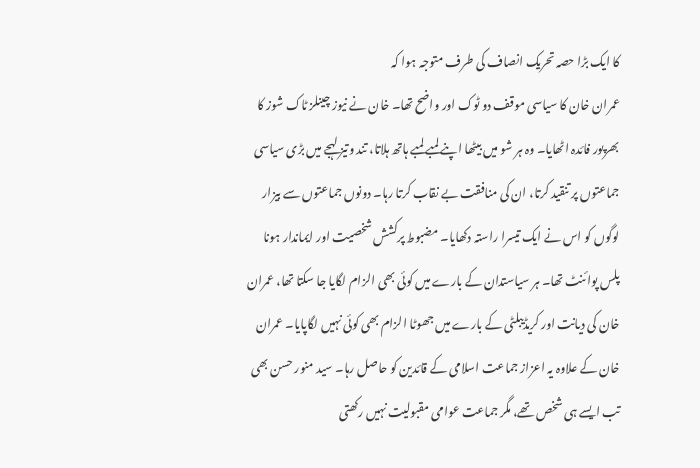کا ایک بڑا حصہ تحریک انصاف کی طرف متوجہ ہوا کہ
عمران خان کا سیاسی موقف دو ٹوک اور واضح تھا۔ خان نے نیوز چینلز ٹاک شوز کا بھرپور فائدہ اٹھایا۔ وہ ہر شو میں بیٹھا اپنے لمبے لمبے ہاتھ ہلاتا، تند وتیز لہجے میں بڑی سیاسی جماعتوں پر تنقید کرتا، ان کی منافقت بے نقاب کرتا رہا۔ دونوں جماعتوں سے بیزار لوگوں کو اس نے ایک تیسرا راستہ دکھایا۔ مضبوط پرکشش شخصیت اور ایماندار ہونا پلس پوائنٹ تھا۔ ہر سیاستدان کے بارے میں کوئی بھی الزام لگایا جا سکتا تھا، عمران خان کی دیانت اور کریڈیبلٹی کے بارے میں جھوٹا الزام بھی کوئی نہیں لگاپایا۔ عمران خان کے علاوہ یہ اعزاز جماعت اسلامی کے قائدین کو حاصل رہا۔ سید منور حسن بھی تب ایسے ہی شخص تھے، مگر جماعت عوامی مقبولیت نہیں رکھتی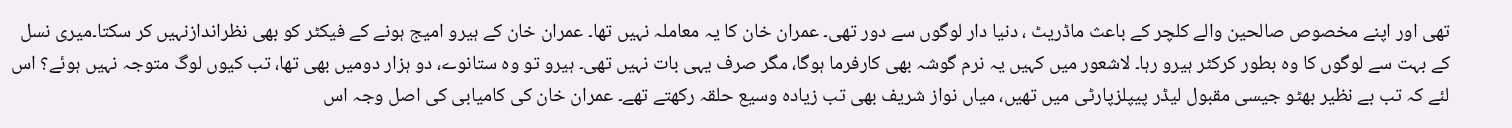تھی اور اپنے مخصوص صالحین والے کلچر کے باعث ماڈریٹ ، دنیا دار لوگوں سے دور تھی۔ عمران خان کا یہ معاملہ نہیں تھا۔ عمران خان کے ہیرو امیج ہونے کے فیکٹر کو بھی نظراندازنہیں کر سکتا۔میری نسل کے بہت سے لوگوں کا وہ بطور کرکٹر ہیرو رہا۔ لاشعور میں کہیں یہ نرم گوشہ بھی کارفرما ہوگا، مگر صرف یہی بات نہیں تھی۔ ہیرو تو وہ ستانوے، دو ہزار دومیں بھی تھا، تب کیوں لوگ متوجہ نہیں ہوئے؟ اس لئے کہ تب بے نظیر بھٹو جیسی مقبول لیڈر پیپلزپارٹی میں تھیں، میاں نواز شریف بھی تب زیادہ وسیع حلقہ رکھتے تھے۔ عمران خان کی کامیابی کی اصل وجہ اس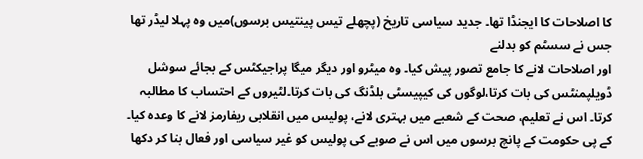کا اصلاحات کا ایجنڈا تھا۔ جدید سیاسی تاریخ (پچھلے تیس پینتیس برسوں)میں وہ پہلا لیڈر تھا جس نے سسٹم کو بدلنے
اور اصلاحات لانے کا جامع تصور پیش کیا۔ وہ میٹرو اور دیگر میگا پراجیکٹس کے بجائے سوشل ڈویلپمنٹس کی بات کرتا،لوگوں کی کیپیسٹی بلڈنگ کی بات کرتا۔لٹیروں کے احتساب کا مطالبہ کرتا۔ اس نے تعلیم، صحت کے شعبے میں بہتری لانے، پولیس میں انقلابی ریفارمز لانے کا وعدہ کیا۔ کے پی حکومت کے پانچ برسوں میں اس نے صوبے کی پولیس کو غیر سیاسی اور فعال بنا کر دکھا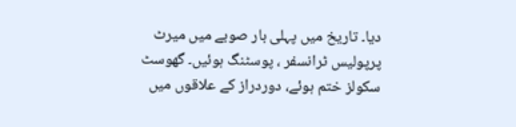دیا۔ تاریخ میں پہلی بار صوبے میں میرٹ پرپولیس ٹرانسفر ، پوسٹنگ ہوئیں۔ گھوسٹ سکولز ختم ہوئے، دوردراز کے علاقوں میں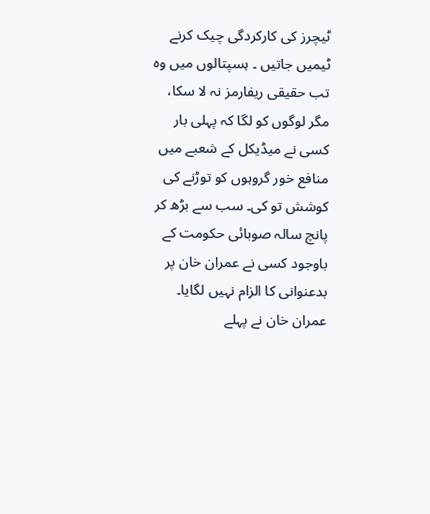ٹیچرز کی کارکردگی چیک کرنے ٹیمیں جاتیں ۔ ہسپتالوں میں وہ تب حقیقی ریفارمز نہ لا سکا، مگر لوگوں کو لگا کہ پہلی بار کسی نے میڈیکل کے شعبے میں منافع خور گروہوں کو توڑنے کی کوشش تو کی۔ سب سے بڑھ کر پانچ سالہ صوبائی حکومت کے باوجود کسی نے عمران خان پر بدعنوانی کا الزام نہیں لگایا۔ عمران خان نے پہلے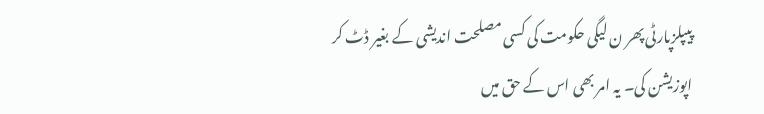پیپلزپارٹی پھر ن لیگی حکومت کی کسی مصلحت اندیشی کے بغیر ڈٹ کر اپوزیشن کی۔ یہ امر بھی اس کے حق میں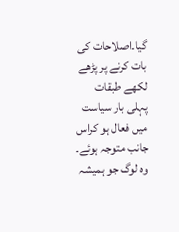گیا۔اصلاحات کی بات کرنے پر پڑھے لکھے طبقات پہلی بار سیاست میں فعال ہو کراس جانب متوجہ ہوئے۔ وہ لوگ جو ہمیشہ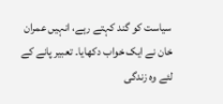سیاست کو گند کہتے رہے، انہیں عمران خان نے ایک خواب دکھایا۔ تعبیر پانے کے لئے وہ زندگی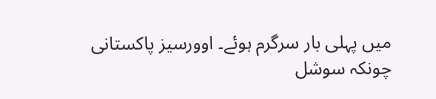میں پہلی بار سرگرم ہوئے۔ اوورسیز پاکستانی چونکہ سوشل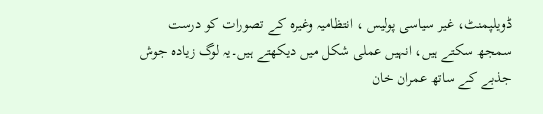ڈویلپمنٹ، غیر سیاسی پولیس ، انتظامیہ وغیرہ کے تصورات کو درست سمجھ سکتے ہیں، انہیں عملی شکل میں دیکھتے ہیں۔یہ لوگ زیادہ جوش جذبے کے ساتھ عمران خان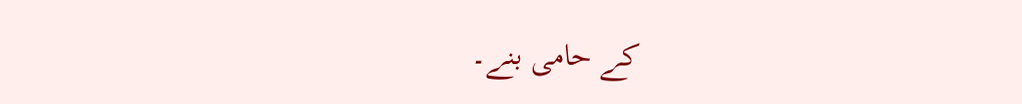کے حامی بنے۔